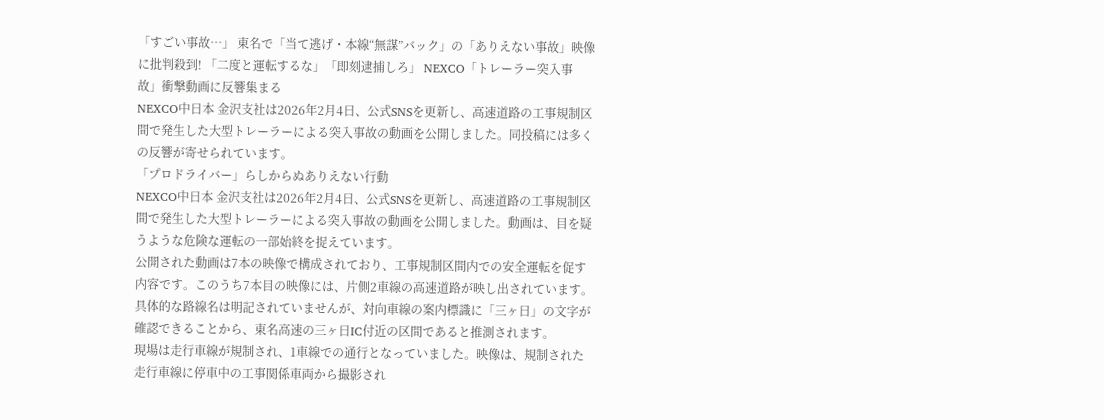「すごい事故…」 東名で「当て逃げ・本線“無謀”バック」の「ありえない事故」映像に批判殺到! 「二度と運転するな」「即刻逮捕しろ」 NEXCO「トレーラー突入事故」衝撃動画に反響集まる
NEXCO中日本 金沢支社は2026年2月4日、公式SNSを更新し、高速道路の工事規制区間で発生した大型トレーラーによる突入事故の動画を公開しました。同投稿には多くの反響が寄せられています。
「プロドライバー」らしからぬありえない行動
NEXCO中日本 金沢支社は2026年2月4日、公式SNSを更新し、高速道路の工事規制区間で発生した大型トレーラーによる突入事故の動画を公開しました。動画は、目を疑うような危険な運転の一部始終を捉えています。
公開された動画は7本の映像で構成されており、工事規制区間内での安全運転を促す内容です。このうち7本目の映像には、片側2車線の高速道路が映し出されています。具体的な路線名は明記されていませんが、対向車線の案内標識に「三ヶ日」の文字が確認できることから、東名高速の三ヶ日IC付近の区間であると推測されます。
現場は走行車線が規制され、1車線での通行となっていました。映像は、規制された走行車線に停車中の工事関係車両から撮影され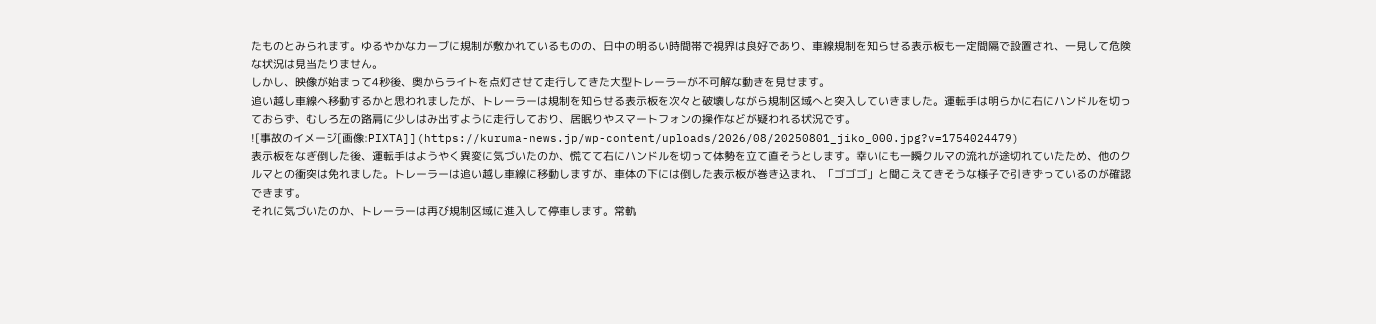たものとみられます。ゆるやかなカーブに規制が敷かれているものの、日中の明るい時間帯で視界は良好であり、車線規制を知らせる表示板も一定間隔で設置され、一見して危険な状況は見当たりません。
しかし、映像が始まって4秒後、奥からライトを点灯させて走行してきた大型トレーラーが不可解な動きを見せます。
追い越し車線へ移動するかと思われましたが、トレーラーは規制を知らせる表示板を次々と破壊しながら規制区域へと突入していきました。運転手は明らかに右にハンドルを切っておらず、むしろ左の路肩に少しはみ出すように走行しており、居眠りやスマートフォンの操作などが疑われる状況です。
![事故のイメージ[画像:PIXTA]](https://kuruma-news.jp/wp-content/uploads/2026/08/20250801_jiko_000.jpg?v=1754024479)
表示板をなぎ倒した後、運転手はようやく異変に気づいたのか、慌てて右にハンドルを切って体勢を立て直そうとします。幸いにも一瞬クルマの流れが途切れていたため、他のクルマとの衝突は免れました。トレーラーは追い越し車線に移動しますが、車体の下には倒した表示板が巻き込まれ、「ゴゴゴ」と聞こえてきそうな様子で引きずっているのが確認できます。
それに気づいたのか、トレーラーは再び規制区域に進入して停車します。常軌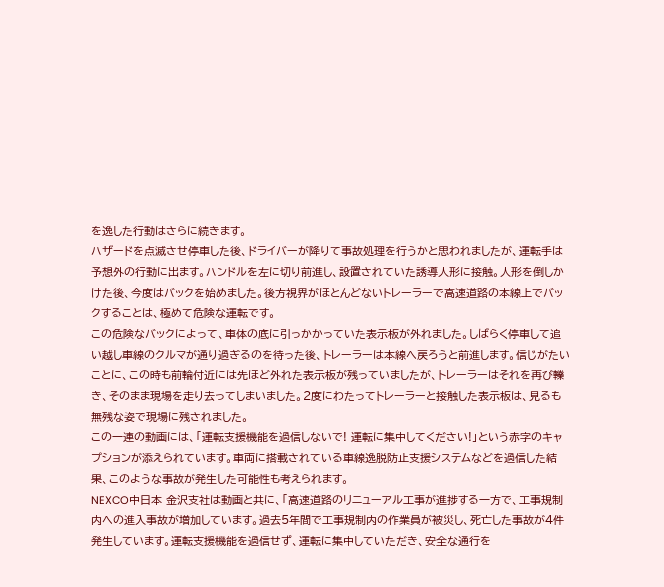を逸した行動はさらに続きます。
ハザードを点滅させ停車した後、ドライバーが降りて事故処理を行うかと思われましたが、運転手は予想外の行動に出ます。ハンドルを左に切り前進し、設置されていた誘導人形に接触。人形を倒しかけた後、今度はバックを始めました。後方視界がほとんどないトレーラーで高速道路の本線上でバックすることは、極めて危険な運転です。
この危険なバックによって、車体の底に引っかかっていた表示板が外れました。しばらく停車して追い越し車線のクルマが通り過ぎるのを待った後、トレーラーは本線へ戻ろうと前進します。信じがたいことに、この時も前輪付近には先ほど外れた表示板が残っていましたが、トレーラーはそれを再び轢き、そのまま現場を走り去ってしまいました。2度にわたってトレーラーと接触した表示板は、見るも無残な姿で現場に残されました。
この一連の動画には、「運転支援機能を過信しないで! 運転に集中してください!」という赤字のキャプションが添えられています。車両に搭載されている車線逸脱防止支援システムなどを過信した結果、このような事故が発生した可能性も考えられます。
NEXCO中日本 金沢支社は動画と共に、「高速道路のリニューアル工事が進捗する一方で、工事規制内への進入事故が増加しています。過去5年間で工事規制内の作業員が被災し、死亡した事故が4件発生しています。運転支援機能を過信せず、運転に集中していただき、安全な通行を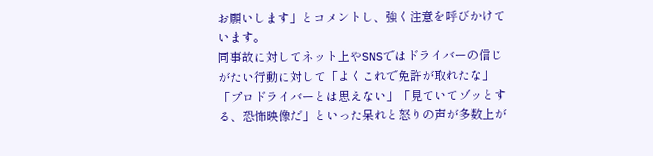お願いします」とコメントし、強く注意を呼びかけています。
同事故に対してネット上やSNSではドライバーの信じがたい行動に対して「よくこれで免許が取れたな」「プロドライバーとは思えない」「見ていてゾッとする、恐怖映像だ」といった呆れと怒りの声が多数上が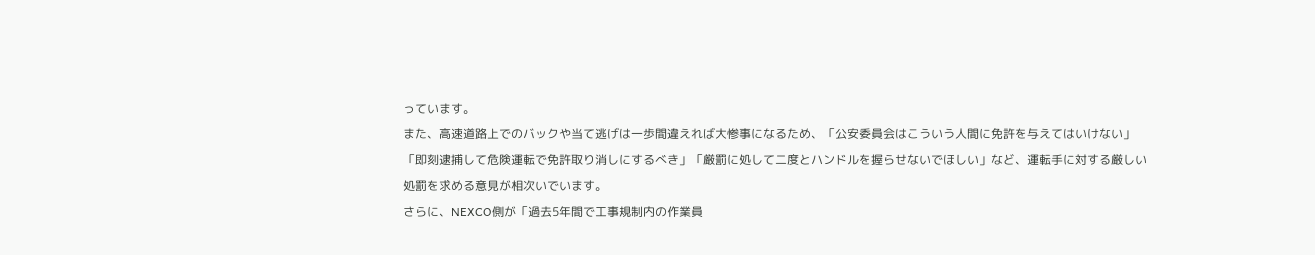っています。
また、高速道路上でのバックや当て逃げは一歩間違えれば大惨事になるため、「公安委員会はこういう人間に免許を与えてはいけない」「即刻逮捕して危険運転で免許取り消しにするべき」「厳罰に処して二度とハンドルを握らせないでほしい」など、運転手に対する厳しい処罰を求める意見が相次いでいます。
さらに、NEXCO側が「過去5年間で工事規制内の作業員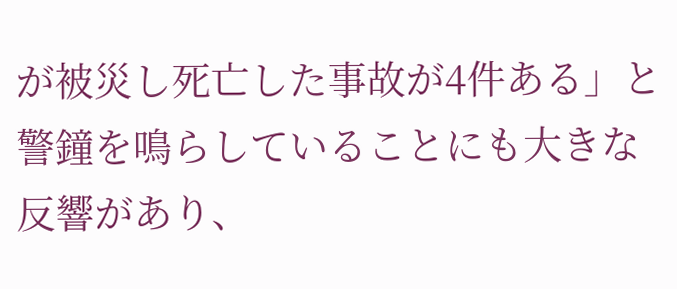が被災し死亡した事故が4件ある」と警鐘を鳴らしていることにも大きな反響があり、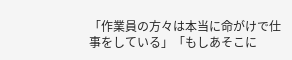「作業員の方々は本当に命がけで仕事をしている」「もしあそこに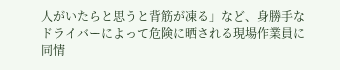人がいたらと思うと背筋が凍る」など、身勝手なドライバーによって危険に晒される現場作業員に同情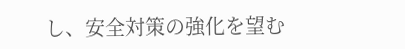し、安全対策の強化を望む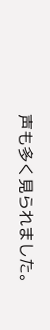声も多く見られました。